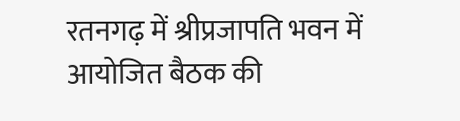रतनगढ़ में श्रीप्रजापति भवन में आयोजित बैठक की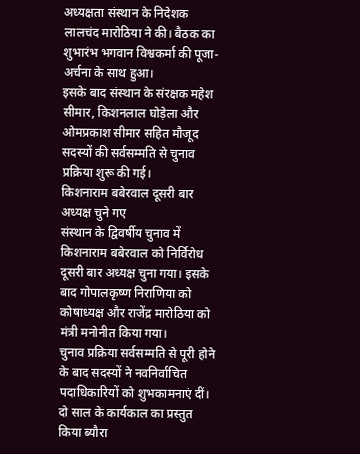अध्यक्षता संस्थान के निदेशक लालचंद मारोठिया ने की। बैठक का शुभारंभ भगवान विश्वकर्मा की पूजा-अर्चना के साथ हुआ।
इसके बाद संस्थान के संरक्षक महेश सीमार, किशनलाल घोड़ेला और ओमप्रकाश सीमार सहित मौजूद सदस्यों की सर्वसम्मति से चुनाव प्रक्रिया शुरू की गई।
किशनाराम बबेरवाल दूसरी बार अध्यक्ष चुने गए
संस्थान के द्विवर्षीय चुनाव में किशनाराम बबेरवाल को निर्विरोध दूसरी बार अध्यक्ष चुना गया। इसके बाद गोपालकृष्ण निराणिया को कोषाध्यक्ष और राजेंद्र मारोठिया को मंत्री मनोनीत किया गया।
चुनाव प्रक्रिया सर्वसम्मति से पूरी होने के बाद सदस्यों ने नवनिर्वाचित पदाधिकारियों को शुभकामनाएं दीं।
दो साल के कार्यकाल का प्रस्तुत किया ब्यौरा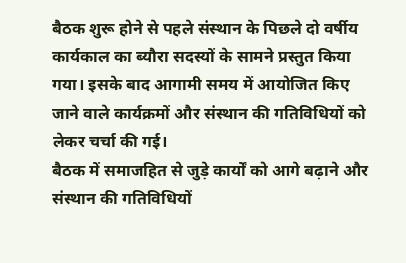बैठक शुरू होने से पहले संस्थान के पिछले दो वर्षीय कार्यकाल का ब्यौरा सदस्यों के सामने प्रस्तुत किया गया। इसके बाद आगामी समय में आयोजित किए जाने वाले कार्यक्रमों और संस्थान की गतिविधियों को लेकर चर्चा की गई।
बैठक में समाजहित से जुड़े कार्यों को आगे बढ़ाने और संस्थान की गतिविधियों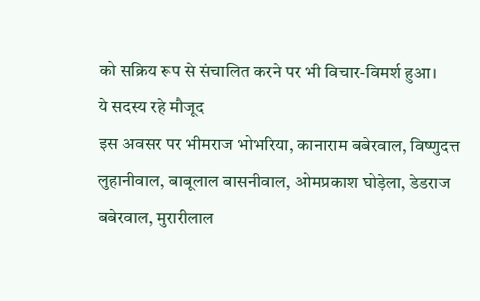को सक्रिय रूप से संचालित करने पर भी विचार-विमर्श हुआ।
ये सदस्य रहे मौजूद
इस अवसर पर भीमराज भोभरिया, कानाराम बबेरवाल, विष्णुदत्त लुहानीवाल, बाबूलाल बासनीवाल, ओमप्रकाश घोड़ेला, डेडराज बबेरवाल, मुरारीलाल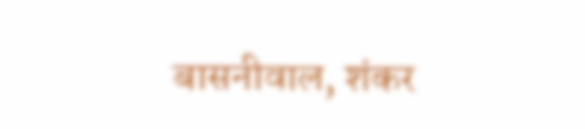बासनीवाल, शंकर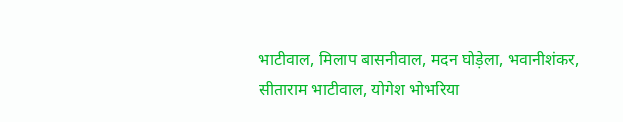भाटीवाल, मिलाप बासनीवाल, मदन घोड़ेला, भवानीशंकर, सीताराम भाटीवाल, योगेश भोभरिया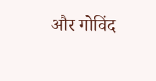और गोविंद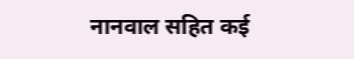नानवाल सहित कई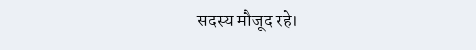सदस्य मौजूद रहे।